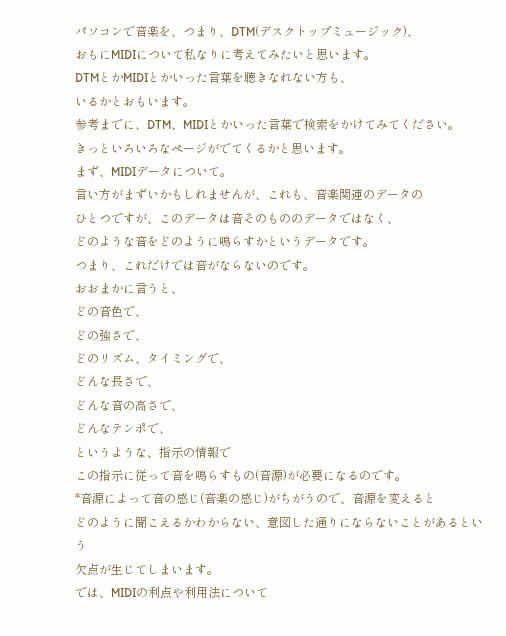パソコンで音楽を、つまり、DTM(デスクトップミュージック)、
おもにMIDIについて私なりに考えてみたいと思います。
DTMとかMIDIとかいった言葉を聴きなれない方も、
いるかとおもいます。
参考までに、DTM、MIDIとかいった言葉で検索をかけてみてください。
きっといろいろなページがでてくるかと思います。
まず、MIDIデータについて。
言い方がまずいかもしれませんが、これも、音楽関連のデータの
ひとつですが、このデータは音そのもののデータではなく、
どのような音をどのように鳴らすかというデータです。
つまり、これだけでは音がならないのです。
おおまかに言うと、
どの音色で、
どの強さで、
どのリズム、タイミングで、
どんな長さで、
どんな音の高さで、
どんなテンポで、
というような、指示の情報で
この指示に従って音を鳴らすもの(音源)が必要になるのです。
*音源によって音の感じ(音楽の感じ)がちがうので、音源を変えると
どのように聞こえるかわからない、意図した通りにならないことがあるという
欠点が生じてしまいます。
では、MIDIの利点や利用法について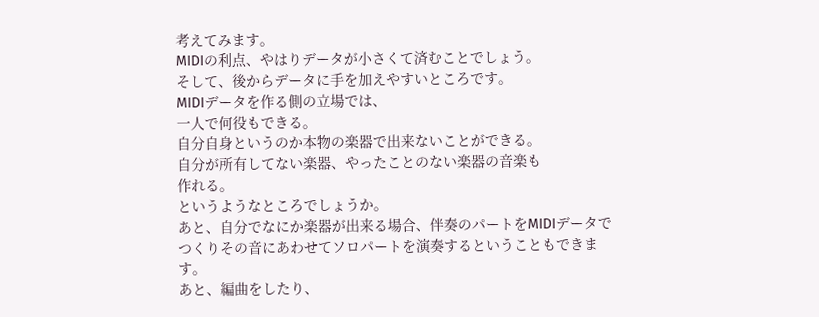考えてみます。
MIDIの利点、やはりデータが小さくて済むことでしょう。
そして、後からデータに手を加えやすいところです。
MIDIデータを作る側の立場では、
一人で何役もできる。
自分自身というのか本物の楽器で出来ないことができる。
自分が所有してない楽器、やったことのない楽器の音楽も
作れる。
というようなところでしょうか。
あと、自分でなにか楽器が出来る場合、伴奏のパートをMIDIデータで
つくりその音にあわせてソロパートを演奏するということもできます。
あと、編曲をしたり、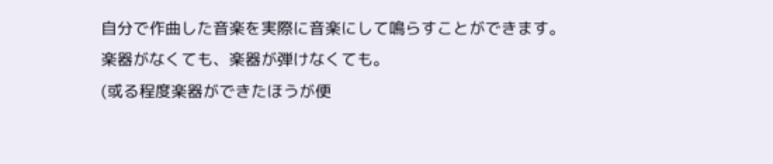自分で作曲した音楽を実際に音楽にして鳴らすことができます。
楽器がなくても、楽器が弾けなくても。
(或る程度楽器ができたほうが便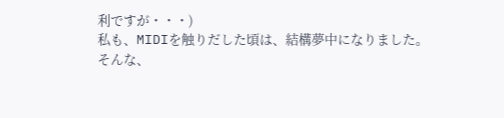利ですが・・・)
私も、MIDIを触りだした頃は、結構夢中になりました。
そんな、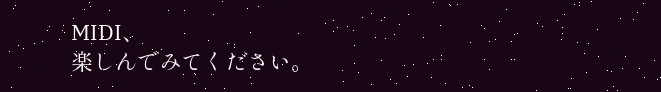MIDI、
楽しんでみてください。